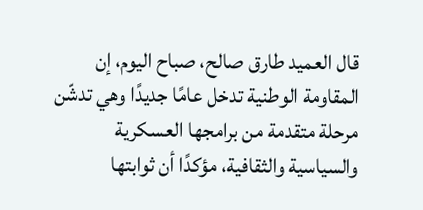قال العميد طارق صالح، صباح اليوم، إن المقاومة الوطنية تدخل عامًا جديدًا وهي تدشّن مرحلة متقدمة من برامجها العسكرية والسياسية والثقافية، مؤكدًا أن ثوابتها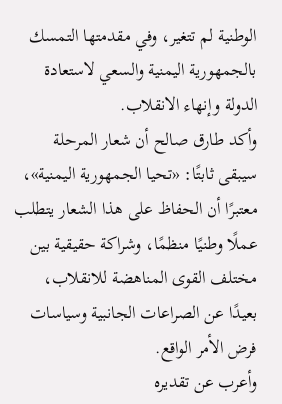الوطنية لم تتغير، وفي مقدمتها التمسك بالجمهورية اليمنية والسعي لاستعادة الدولة وإنهاء الانقلاب.
وأكد طارق صالح أن شعار المرحلة سيبقى ثابتًا: «تحيا الجمهورية اليمنية»، معتبرًا أن الحفاظ على هذا الشعار يتطلب عملًا وطنيًا منظمًا، وشراكة حقيقية بين مختلف القوى المناهضة للانقلاب، بعيدًا عن الصراعات الجانبية وسياسات فرض الأمر الواقع.
وأعرب عن تقديره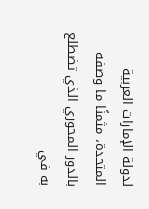لدولة الإمارات العربية المتحدة، مثمنًا ما وصفه بالدور المحوري الذي تضطلع به في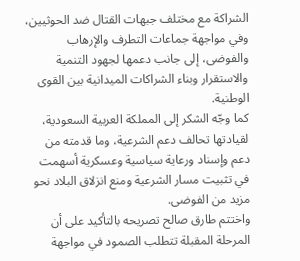الشراكة مع مختلف جبهات القتال ضد الحوثيين، وفي مواجهة جماعات التطرف والإرهاب والفوضى، إلى جانب دعمها لجهود التنمية والاستقرار وبناء الشراكات الميدانية بين القوى الوطنية.
كما وجّه الشكر إلى المملكة العربية السعودية، لقيادتها تحالف دعم الشرعية، وما قدمته من دعم وإسناد ورعاية سياسية وعسكرية أسهمت في تثبيت مسار الشرعية ومنع انزلاق البلاد نحو مزيد من الفوضى.
واختتم طارق صالح تصريحه بالتأكيد على أن المرحلة المقبلة تتطلب الصمود في مواجهة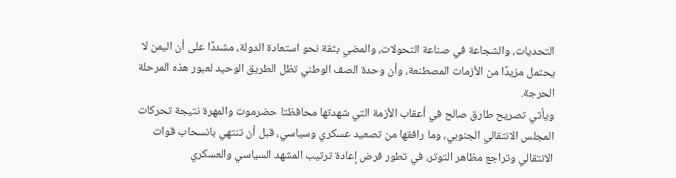التحديات، والشجاعة في صناعة التحولات، والمضي بثقة نحو استعادة الدولة، مشددًا على أن اليمن لا يحتمل مزيدًا من الأزمات المصطنعة، وأن وحدة الصف الوطني تظل الطريق الوحيد لعبور هذه المرحلة الحرجة.
ويأتي تصريح طارق صالح في أعقاب الأزمة التي شهدتها محافظتا حضرموت والمهرة نتيجة تحركات المجلس الانتقالي الجنوبي، وما رافقها من تصعيد عسكري وسياسي، قبل أن تنتهي بانسحاب قوات الانتقالي وتراجع مظاهر التوتر، في تطور فرض إعادة ترتيب المشهد السياسي والعسكري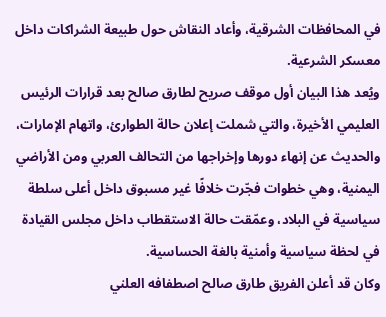في المحافظات الشرقية، وأعاد النقاش حول طبيعة الشراكات داخل معسكر الشرعية.
ويُعد هذا البيان أول موقف صريح لطارق صالح بعد قرارات الرئيس العليمي الأخيرة، والتي شملت إعلان حالة الطوارئ، واتهام الإمارات، والحديث عن إنهاء دورها وإخراجها من التحالف العربي ومن الأراضي اليمنية، وهي خطوات فجّرت خلافًا غير مسبوق داخل أعلى سلطة سياسية في البلاد، وعمّقت حالة الاستقطاب داخل مجلس القيادة في لحظة سياسية وأمنية بالغة الحساسية.
وكان قد أعلن الفريق طارق صالح اصطفافه العلني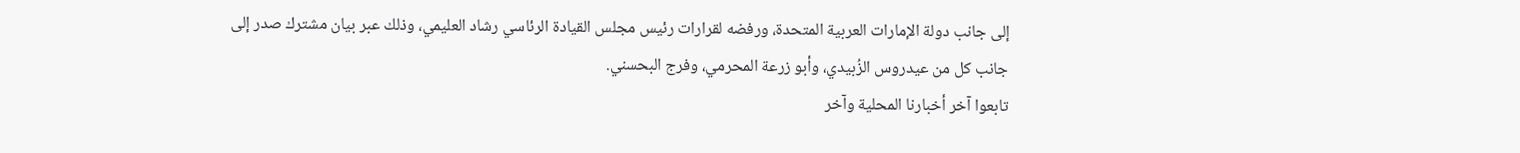إلى جانب دولة الإمارات العربية المتحدة، ورفضه لقرارات رئيس مجلس القيادة الرئاسي رشاد العليمي، وذلك عبر بيان مشترك صدر إلى جانب كل من عيدروس الزُبيدي، وأبو زرعة المحرمي، وفرج البحسني.
تابعوا آخر أخبارنا المحلية وآخر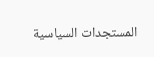المستجدات السياسية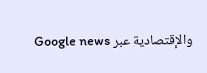والإقتصادية عبر Google news